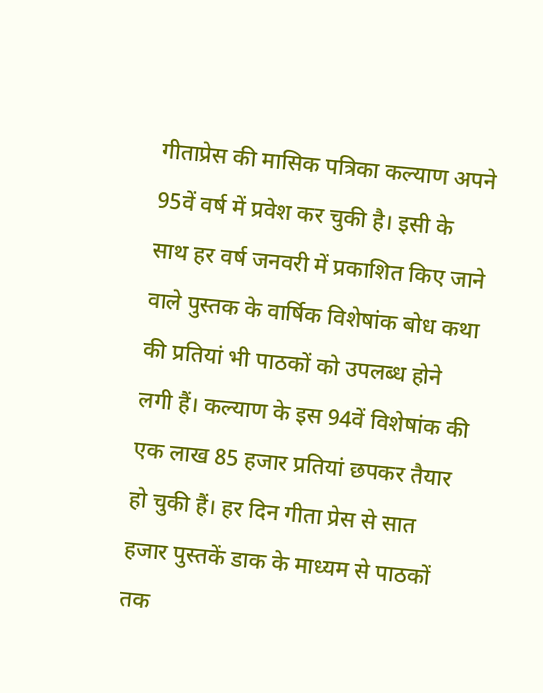गीताप्रेस की मासिक पत्रिका कल्याण अपने 95वें वर्ष में प्रवेश कर चुकी है। इसी के साथ हर वर्ष जनवरी में प्रकाशित किए जाने वाले पुस्तक के वार्षिक विशेषांक बोध कथा की प्रतियां भी पाठकों को उपलब्ध होने लगी हैं। कल्याण के इस 94वें विशेषांक की एक लाख 85 हजार प्रतियां छपकर तैयार हो चुकी हैं। हर दिन गीता प्रेस से सात हजार पुस्तकें डाक के माध्यम से पाठकों तक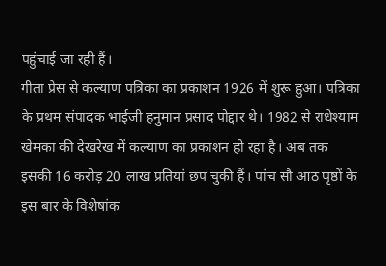पहुंचाई जा रही हैं।
गीता प्रेस से कल्याण पत्रिका का प्रकाशन 1926 में शुरू हुआ। पत्रिका के प्रथम संपादक भाईजी हनुमान प्रसाद पोद्दार थे। 1982 से राधेश्याम खेमका की देखरेख में कल्याण का प्रकाशन हो रहा है। अब तक इसकी 16 करोड़ 20 लाख प्रतियां छप चुकी हैं। पांच सौ आठ पृष्ठों के इस बार के विशेषांक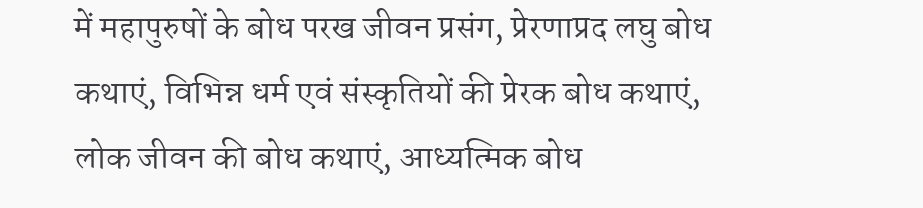में महापुरुषों के बोध परख जीवन प्रसंग, प्रेरणाप्रद लघु बोध कथाएं, विभिन्न धर्म एवं संस्कृतियों की प्रेरक बोध कथाएं, लोक जीवन की बोध कथाएं, आध्यत्मिक बोध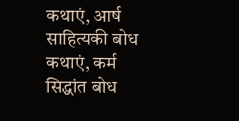कथाएं, आर्ष साहित्यकी बोध कथाएं, कर्म सिद्धांत बोध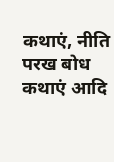कथाएं, नीति परख बोध कथाएं आदि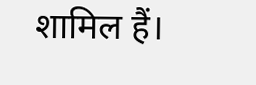शामिल हैं।